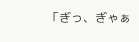「ぎっ、ぎゃぁ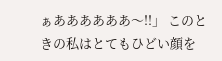ぁああああああ〜!!」 このときの私はとてもひどい顔を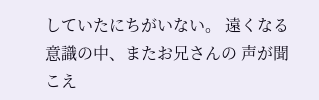していたにちがいない。 遠くなる意識の中、またお兄さんの 声が聞こえ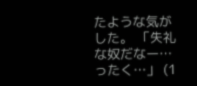たような気がした。 「失礼な奴だなー…ったく…」 (1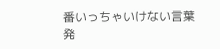番いっちゃいけない言葉 発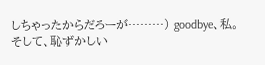しちゃったからだろーが………) goodbye、私。 そして、恥ずかしい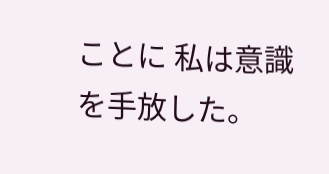ことに 私は意識を手放した。